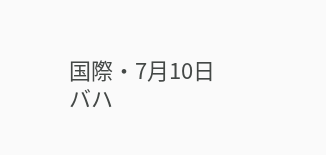国際・7月10日
バハ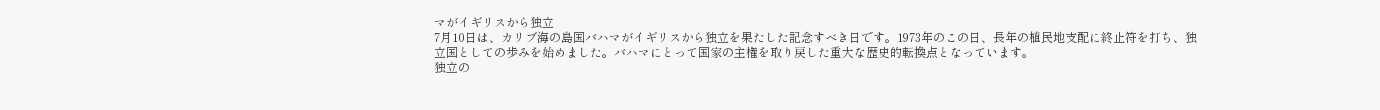マがイギリスから独立
7月10日は、カリブ海の島国バハマがイギリスから独立を果たした記念すべき日です。1973年のこの日、長年の植民地支配に終止符を打ち、独立国としての歩みを始めました。バハマにとって国家の主権を取り戻した重大な歴史的転換点となっています。
独立の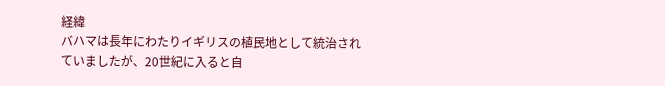経緯
バハマは長年にわたりイギリスの植民地として統治されていましたが、20世紀に入ると自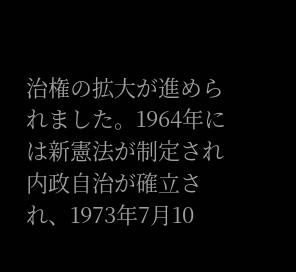治権の拡大が進められました。1964年には新憲法が制定され内政自治が確立され、1973年7月10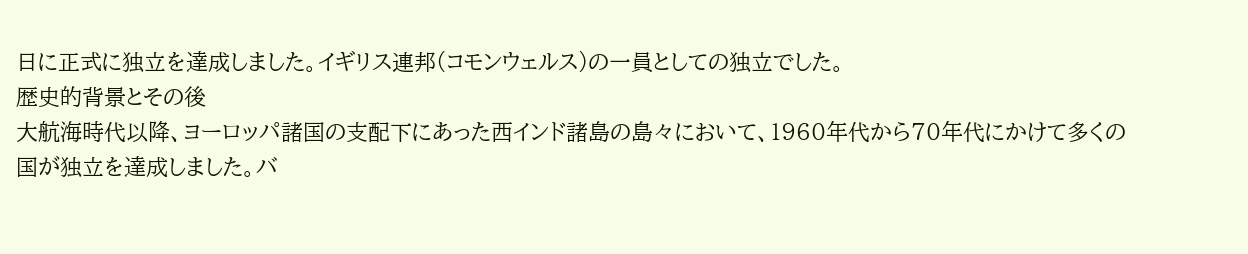日に正式に独立を達成しました。イギリス連邦(コモンウェルス)の一員としての独立でした。
歴史的背景とその後
大航海時代以降、ヨーロッパ諸国の支配下にあった西インド諸島の島々において、1960年代から70年代にかけて多くの国が独立を達成しました。バ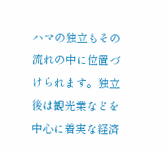ハマの独立もその流れの中に位置づけられます。独立後は観光業などを中心に着実な経済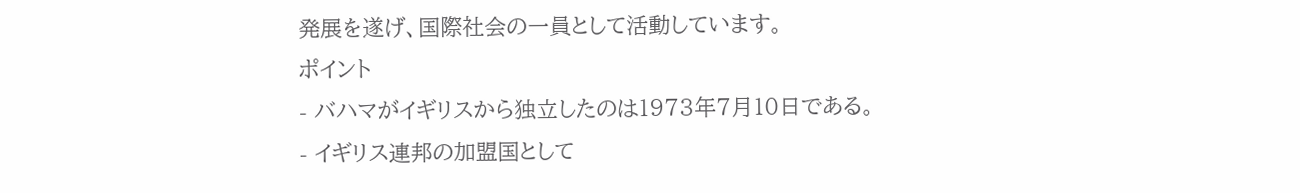発展を遂げ、国際社会の一員として活動しています。
ポイント
- バハマがイギリスから独立したのは1973年7月10日である。
- イギリス連邦の加盟国として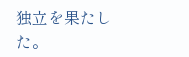独立を果たした。